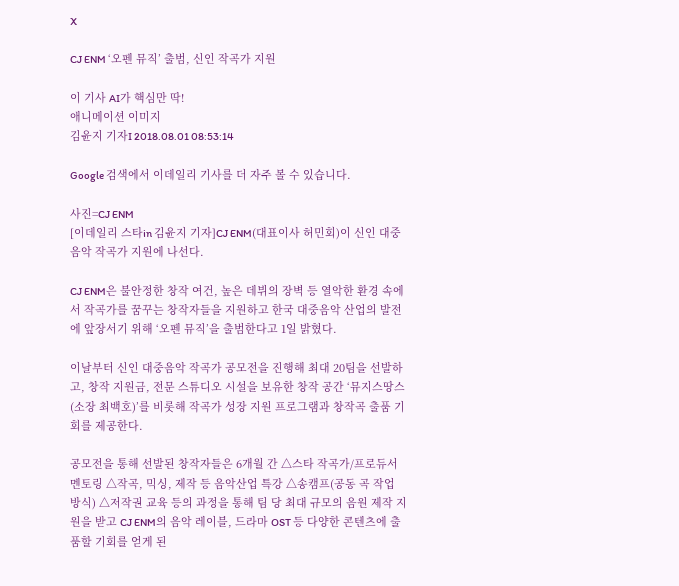X

CJ ENM ‘오펜 뮤직’ 출범, 신인 작곡가 지원

이 기사 AI가 핵심만 딱!
애니메이션 이미지
김윤지 기자I 2018.08.01 08:53:14

Google 검색에서 이데일리 기사를 더 자주 볼 수 있습니다.

사진=CJ ENM
[이데일리 스타in 김윤지 기자]CJ ENM(대표이사 허민회)이 신인 대중음악 작곡가 지원에 나선다.

CJ ENM은 불안정한 창작 여건, 높은 데뷔의 장벽 등 열악한 환경 속에서 작곡가를 꿈꾸는 창작자들을 지원하고 한국 대중음악 산업의 발전에 앞장서기 위해 ‘오펜 뮤직’을 출범한다고 1일 밝혔다.

이날부터 신인 대중음악 작곡가 공모전을 진행해 최대 20팀을 선발하고, 창작 지원금, 전문 스튜디오 시설을 보유한 창작 공간 ‘뮤지스땅스(소장 최백호)’를 비롯해 작곡가 성장 지원 프로그램과 창작곡 출품 기회를 제공한다.

공모전을 통해 선발된 창작자들은 6개월 간 △스타 작곡가/프로듀서 멘토링 △작곡, 믹싱, 제작 등 음악산업 특강 △송캠프(공동 곡 작업 방식) △저작권 교육 등의 과정을 통해 팀 당 최대 규모의 음원 제작 지원을 받고 CJ ENM의 음악 레이블, 드라마 OST 등 다양한 콘텐츠에 출품할 기회를 얻게 된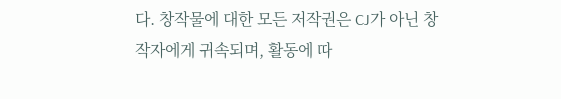다. 창작물에 대한 모든 저작권은 CJ가 아닌 창작자에게 귀속되며, 활동에 따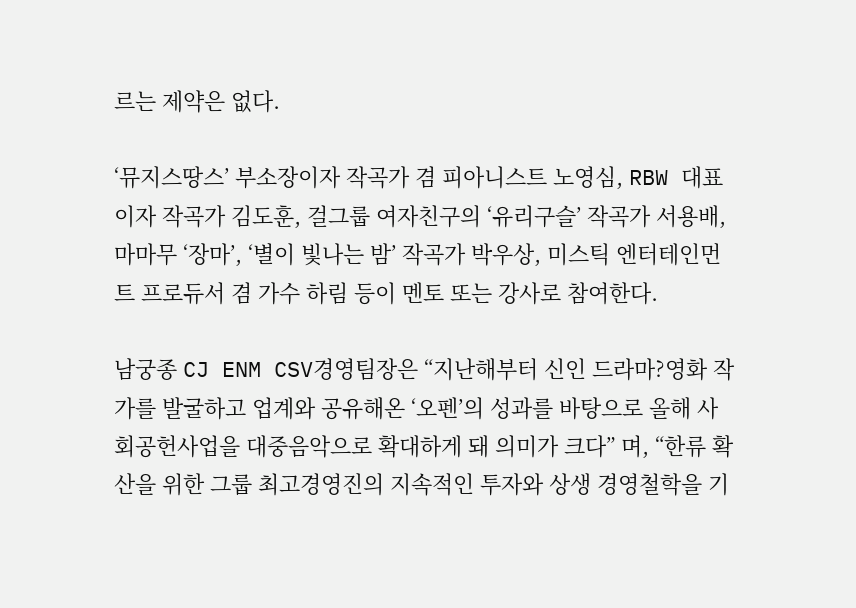르는 제약은 없다.

‘뮤지스땅스’ 부소장이자 작곡가 겸 피아니스트 노영심, RBW 대표이자 작곡가 김도훈, 걸그룹 여자친구의 ‘유리구슬’ 작곡가 서용배, 마마무 ‘장마’, ‘별이 빛나는 밤’ 작곡가 박우상, 미스틱 엔터테인먼트 프로듀서 겸 가수 하림 등이 멘토 또는 강사로 참여한다.

남궁종 CJ ENM CSV경영팀장은 “지난해부터 신인 드라마?영화 작가를 발굴하고 업계와 공유해온 ‘오펜’의 성과를 바탕으로 올해 사회공헌사업을 대중음악으로 확대하게 돼 의미가 크다” 며, “한류 확산을 위한 그룹 최고경영진의 지속적인 투자와 상생 경영철학을 기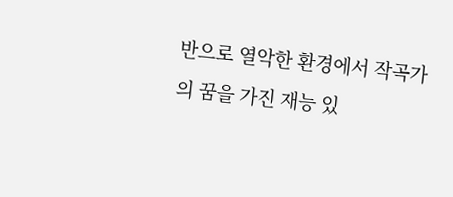반으로 열악한 환경에서 작곡가의 꿈을 가진 재능 있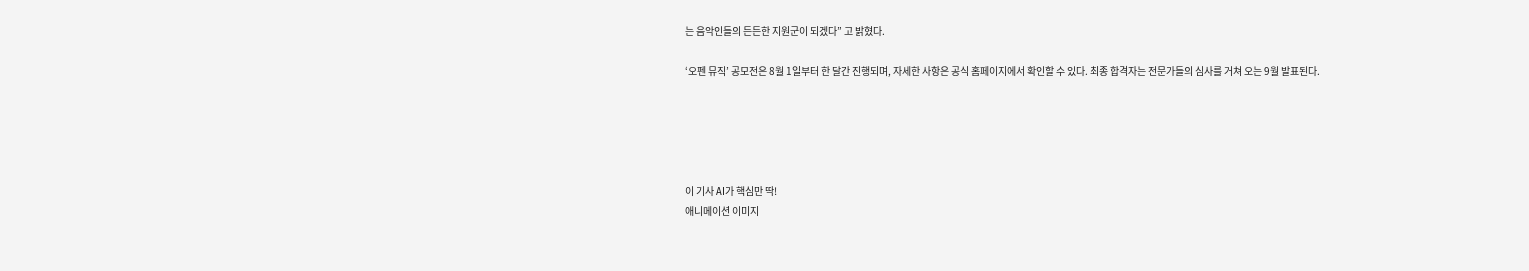는 음악인들의 든든한 지원군이 되겠다” 고 밝혔다.

‘오펜 뮤직’ 공모전은 8월 1일부터 한 달간 진행되며, 자세한 사항은 공식 홈페이지에서 확인할 수 있다. 최종 합격자는 전문가들의 심사를 거쳐 오는 9월 발표된다.





이 기사 AI가 핵심만 딱!
애니메이션 이미지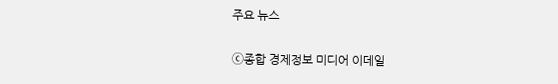주요 뉴스

ⓒ종합 경제정보 미디어 이데일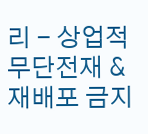리 - 상업적 무단전재 & 재배포 금지